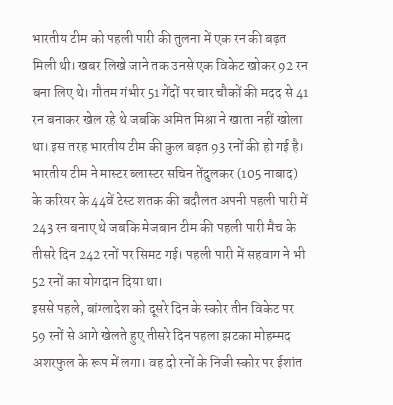भारतीय टीम को पहली पारी की तुलना में एक रन की बढ़त मिली थी। खबर लिखे जाने तक उनसे एक विकेट खोकर 92 रन बना लिए थे। गौतम गंभीर 51 गेंदों पर चार चौकों की मदद से 41 रन बनाकर खेल रहे थे जबकि अमित मिश्रा ने खाता नहीं खोला था। इस तरह भारतीय टीम की कुल बढ़त 93 रनों की हो गई है।
भारतीय टीम ने मास्टर ब्लास्टर सचिन तेंदुलकर (105 नाबाद) के करियर के 44वें टेस्ट शतक की बदौलत अपनी पहली पारी में 243 रन बनाए थे जबकि मेजबान टीम की पहली पारी मैच के तीसरे दिन 242 रनों पर सिमट गई। पहली पारी में सहवाग ने भी 52 रनों का योगदान दिया था।
इससे पहले, बांग्लादेश को दूसरे दिन के स्कोर तीन विकेट पर 59 रनों से आगे खेलते हुए तीसरे दिन पहला झटका मोहम्मद अशरफुल के रूप में लगा। वह दो रनों के निजी स्कोर पर ईशांत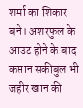शर्मा का शिकार बने। अशरफुल के आउट होने के बाद कप्तान सकीबुल भी जहीर खान की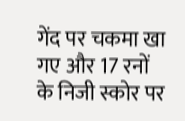गेंद पर चकमा खा गए और 17 रनों के निजी स्कोर पर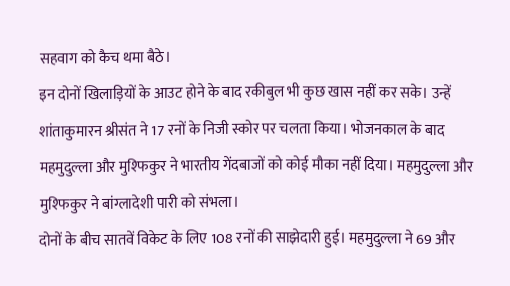सहवाग को कैच थमा बैठे।
इन दोनों खिलाड़ियों के आउट होने के बाद रकीबुल भी कुछ खास नहीं कर सके। उन्हें शांताकुमारन श्रीसंत ने 17 रनों के निजी स्कोर पर चलता किया। भोजनकाल के बाद महमुदुल्ला और मुश्फिकुर ने भारतीय गेंदबाजों को कोई मौका नहीं दिया। महमुदुल्ला और मुश्फिकुर ने बांग्लादेशी पारी को संभला।
दोनों के बीच सातवें विकेट के लिए 108 रनों की साझेदारी हुई। महमुदुल्ला ने 69 और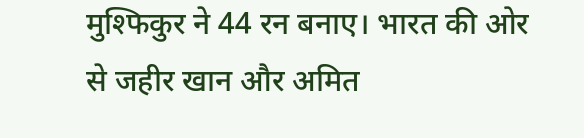मुश्फिकुर ने 44 रन बनाए। भारत की ओर से जहीर खान और अमित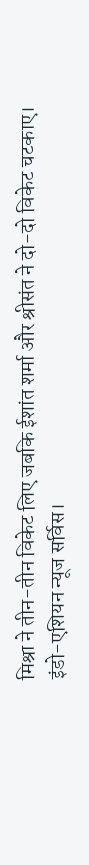मिश्रा ने तीन-तीन विकेट लिए जबकि ईशांत शर्मा और श्रीसंत ने दो-दो विकेट चटकाए।
इंडो-एशियन न्यूज सर्विस।